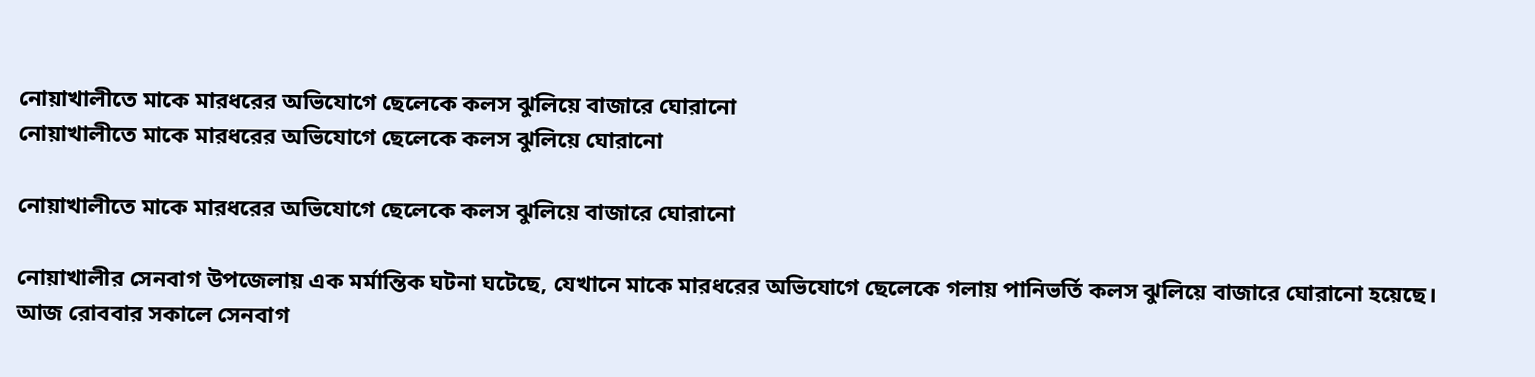নোয়াখালীতে মাকে মারধরের অভিযোগে ছেলেকে কলস ঝুলিয়ে বাজারে ঘোরানো
নোয়াখালীতে মাকে মারধরের অভিযোগে ছেলেকে কলস ঝুলিয়ে ঘোরানো

নোয়াখালীতে মাকে মারধরের অভিযোগে ছেলেকে কলস ঝুলিয়ে বাজারে ঘোরানো

নোয়াখালীর সেনবাগ উপজেলায় এক মর্মান্তিক ঘটনা ঘটেছে, যেখানে মাকে মারধরের অভিযোগে ছেলেকে গলায় পানিভর্তি কলস ঝুলিয়ে বাজারে ঘোরানো হয়েছে। আজ রোববার সকালে সেনবাগ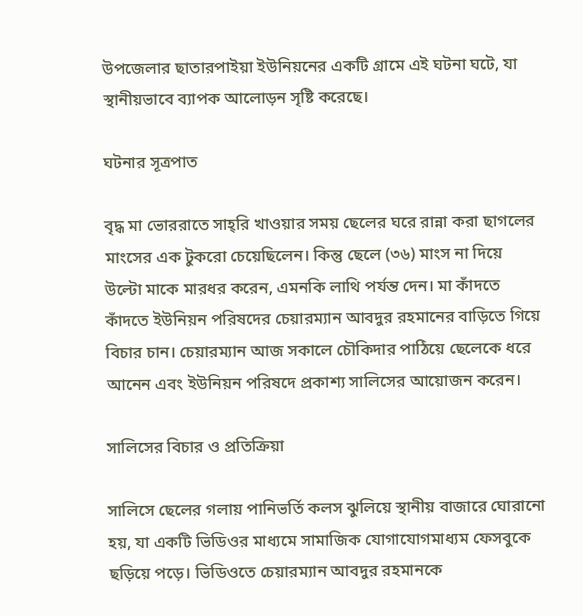উপজেলার ছাতারপাইয়া ইউনিয়নের একটি গ্রামে এই ঘটনা ঘটে, যা স্থানীয়ভাবে ব্যাপক আলোড়ন সৃষ্টি করেছে।

ঘটনার সূত্রপাত

বৃদ্ধ মা ভোররাতে সাহ্‌রি খাওয়ার সময় ছেলের ঘরে রান্না করা ছাগলের মাংসের এক টুকরো চেয়েছিলেন। কিন্তু ছেলে (৩৬) মাংস না দিয়ে উল্টো মাকে মারধর করেন, এমনকি লাথি পর্যন্ত দেন। মা কাঁদতে কাঁদতে ইউনিয়ন পরিষদের চেয়ারম্যান আবদুর রহমানের বাড়িতে গিয়ে বিচার চান। চেয়ারম্যান আজ সকালে চৌকিদার পাঠিয়ে ছেলেকে ধরে আনেন এবং ইউনিয়ন পরিষদে প্রকাশ্য সালিসের আয়োজন করেন।

সালিসের বিচার ও প্রতিক্রিয়া

সালিসে ছেলের গলায় পানিভর্তি কলস ঝুলিয়ে স্থানীয় বাজারে ঘোরানো হয়, যা একটি ভিডিওর মাধ্যমে সামাজিক যোগাযোগমাধ্যম ফেসবুকে ছড়িয়ে পড়ে। ভিডিওতে চেয়ারম্যান আবদুর রহমানকে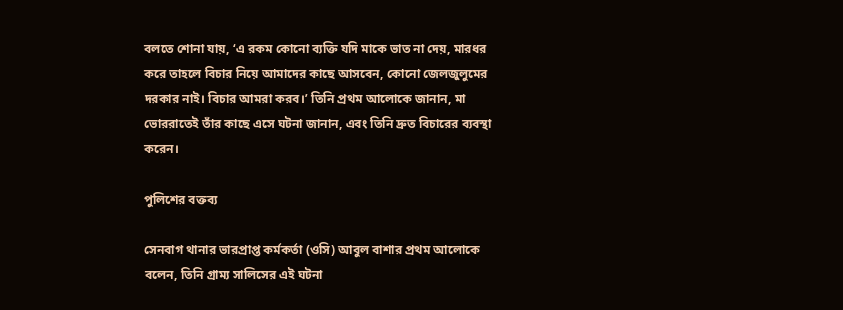বলতে শোনা যায়, ‘এ রকম কোনো ব্যক্তি যদি মাকে ভাত না দেয়, মারধর করে তাহলে বিচার নিয়ে আমাদের কাছে আসবেন, কোনো জেলজুলুমের দরকার নাই। বিচার আমরা করব।’ তিনি প্রথম আলোকে জানান, মা ভোররাতেই তাঁর কাছে এসে ঘটনা জানান, এবং তিনি দ্রুত বিচারের ব্যবস্থা করেন।

পুলিশের বক্তব্য

সেনবাগ থানার ভারপ্রাপ্ত কর্মকর্তা (ওসি) আবুল বাশার প্রথম আলোকে বলেন, তিনি গ্রাম্য সালিসের এই ঘটনা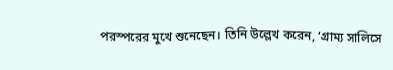পরস্পরের মুখে শুনেছেন। তিনি উল্লেখ করেন, ‘গ্রাম্য সালিসে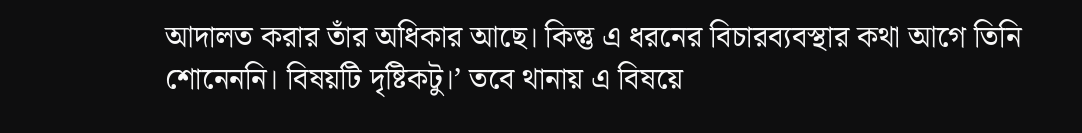আদালত করার তাঁর অধিকার আছে। কিন্তু এ ধরনের বিচারব্যবস্থার কথা আগে তিনি শোনেননি। বিষয়টি দৃষ্টিকটু।’ তবে থানায় এ বিষয়ে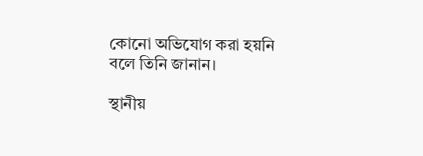কোনো অভিযোগ করা হয়নি বলে তিনি জানান।

স্থানীয়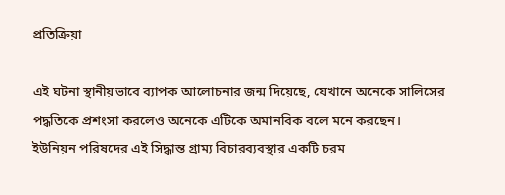প্রতিক্রিয়া

এই ঘটনা স্থানীয়ভাবে ব্যাপক আলোচনার জন্ম দিয়েছে, যেখানে অনেকে সালিসের পদ্ধতিকে প্রশংসা করলেও অনেকে এটিকে অমানবিক বলে মনে করছেন। ইউনিয়ন পরিষদের এই সিদ্ধান্ত গ্রাম্য বিচারব্যবস্থার একটি চরম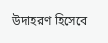উদাহরণ হিসেবে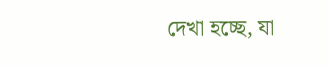দেখা হচ্ছে, যা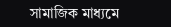সামাজিক মাধ্যমে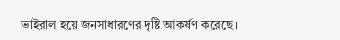ভাইরাল হয়ে জনসাধারণের দৃষ্টি আকর্ষণ করেছে।